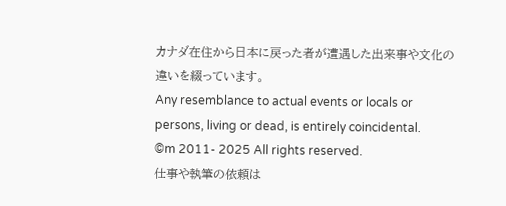カナダ在住から日本に戻った者が遭遇した出来事や文化の違いを綴っています。
Any resemblance to actual events or locals or persons, living or dead, is entirely coincidental.
©m 2011- 2025 All rights reserved.
仕事や執筆の依頼は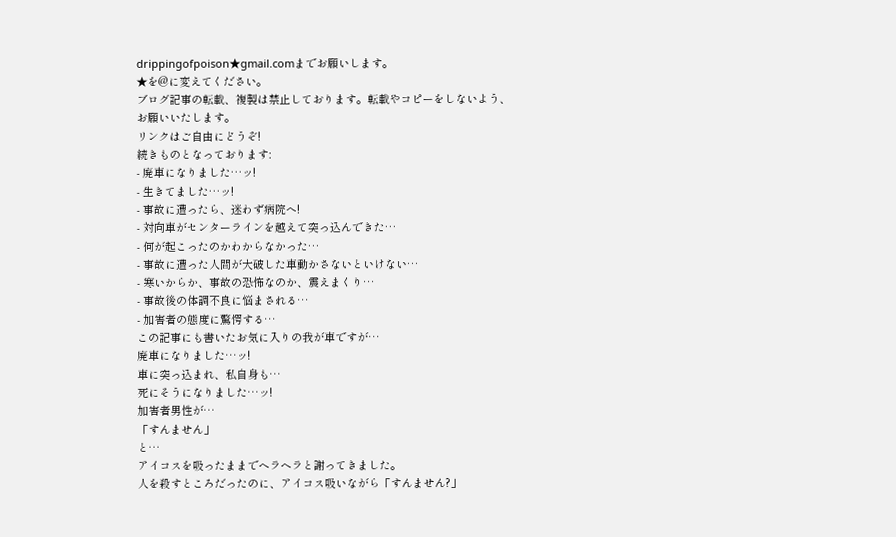drippingofpoison★gmail.comまでお願いします。
★を@に変えてください。
ブログ記事の転載、複製は禁止しております。転載やコピーをしないよう、お願いいたします。
リンクはご自由にどうぞ!
続きものとなっております:
- 廃車になりました…ッ!
- 生きてました…ッ!
- 事故に遭ったら、迷わず病院へ!
- 対向車がセンターラインを越えて突っ込んできた…
- 何が起こったのかわからなかった…
- 事故に遭った人間が大破した車動かさないといけない…
- 寒いからか、事故の恐怖なのか、震えまくり…
- 事故後の体調不良に悩まされる…
- 加害者の態度に驚愕する…
この記事にも書いたお気に入りの我が車ですが…
廃車になりました…ッ!
車に突っ込まれ、私自身も…
死にそうになりました…ッ!
加害者男性が…
「すんません」
と…
アイコスを吸ったままでヘラヘラと謝ってきました。
人を殺すところだったのに、アイコス吸いながら「すんません?」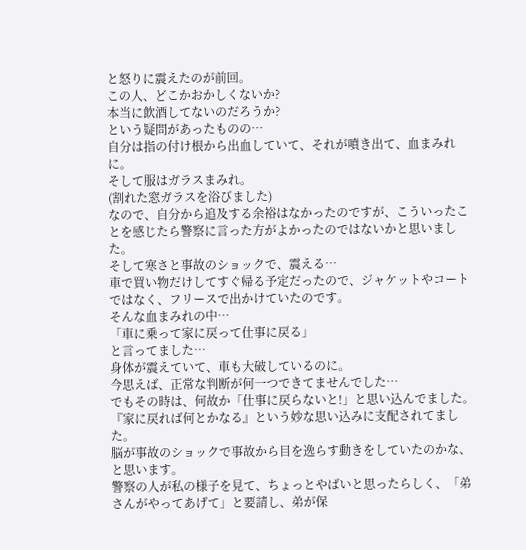と怒りに震えたのが前回。
この人、どこかおかしくないか?
本当に飲酒してないのだろうか?
という疑問があったものの…
自分は指の付け根から出血していて、それが噴き出て、血まみれに。
そして服はガラスまみれ。
(割れた窓ガラスを浴びました)
なので、自分から追及する余裕はなかったのですが、こういったことを感じたら警察に言った方がよかったのではないかと思いました。
そして寒さと事故のショックで、震える…
車で買い物だけしてすぐ帰る予定だったので、ジャケットやコートではなく、フリースで出かけていたのです。
そんな血まみれの中…
「車に乗って家に戻って仕事に戻る」
と言ってました…
身体が震えていて、車も大破しているのに。
今思えば、正常な判断が何一つできてませんでした…
でもその時は、何故か「仕事に戻らないと!」と思い込んでました。
『家に戻れば何とかなる』という妙な思い込みに支配されてました。
脳が事故のショックで事故から目を逸らす動きをしていたのかな、と思います。
警察の人が私の様子を見て、ちょっとやばいと思ったらしく、「弟さんがやってあげて」と要請し、弟が保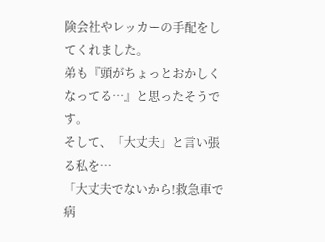険会社やレッカーの手配をしてくれました。
弟も『頭がちょっとおかしくなってる…』と思ったそうです。
そして、「大丈夫」と言い張る私を…
「大丈夫でないから!救急車で病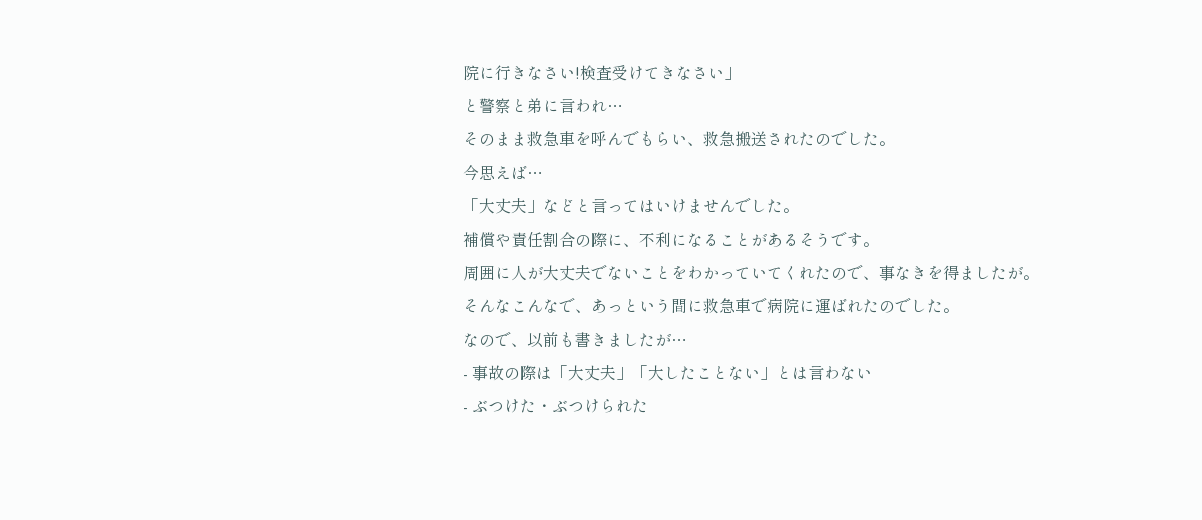院に行きなさい!検査受けてきなさい」
と警察と弟に言われ…
そのまま救急車を呼んでもらい、救急搬送されたのでした。
今思えば…
「大丈夫」などと言ってはいけませんでした。
補償や責任割合の際に、不利になることがあるそうです。
周囲に人が大丈夫でないことをわかっていてくれたので、事なきを得ましたが。
そんなこんなで、あっという間に救急車で病院に運ばれたのでした。
なので、以前も書きましたが…
- 事故の際は「大丈夫」「大したことない」とは言わない
- ぶつけた・ぶつけられた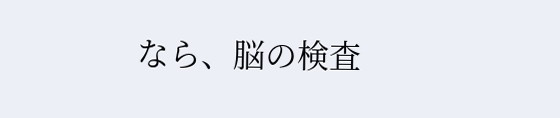なら、脳の検査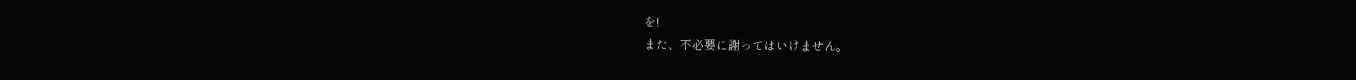を!
また、不必要に謝ってはいけません。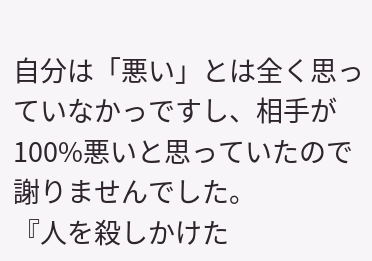自分は「悪い」とは全く思っていなかっですし、相手が100%悪いと思っていたので謝りませんでした。
『人を殺しかけた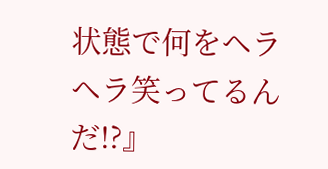状態で何をヘラヘラ笑ってるんだ!?』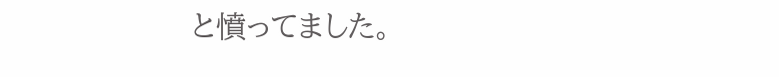と憤ってました。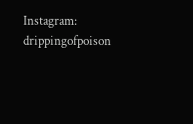Instagram: drippingofpoison